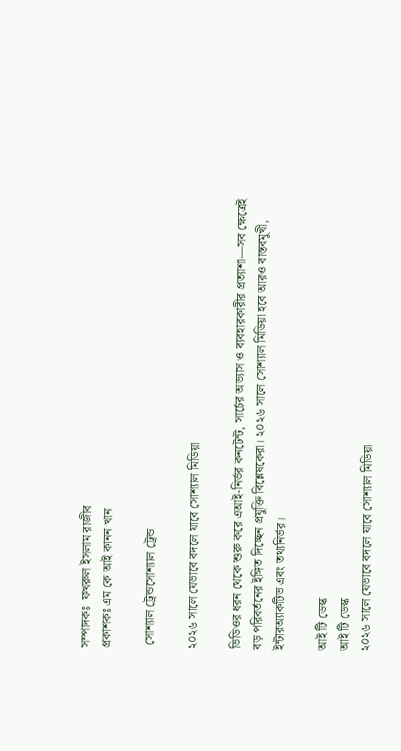সম্পাদকঃ  ফখরুল ইসলাম রাজীব
প্রকাশকঃ এম কে আই কানন খান

 সোশ্যাল ট্রেন্ডসোশ্যাল ট্রেন্ড

২০২৬ সালে যেভাবে বদলে যাবে সোশ্যাল মিডিয়া

ভিডিওর ধরন থেকে শুরু করে এআই-নির্ভর কনটেন্ট, সার্চের অভ্যাস ও ব্যবহারকারীর প্রত্যাশা—সব ক্ষেত্রেই বড় পরিবর্তনের ইঙ্গিত দিচ্ছেন প্রযুক্তি বিশ্লেষকেরা। ২০২৬ সালে সোশ্যাল মিডিয়া হবে আরও বাস্তবমুখী, ইন্টারঅ্যাকটিভ এবং তথ্যনির্ভর।

আই টি ডেস্ক
আই টি ডেস্ক
২০২৬ সালে যেভাবে বদলে যাবে সোশ্যাল মিডিয়া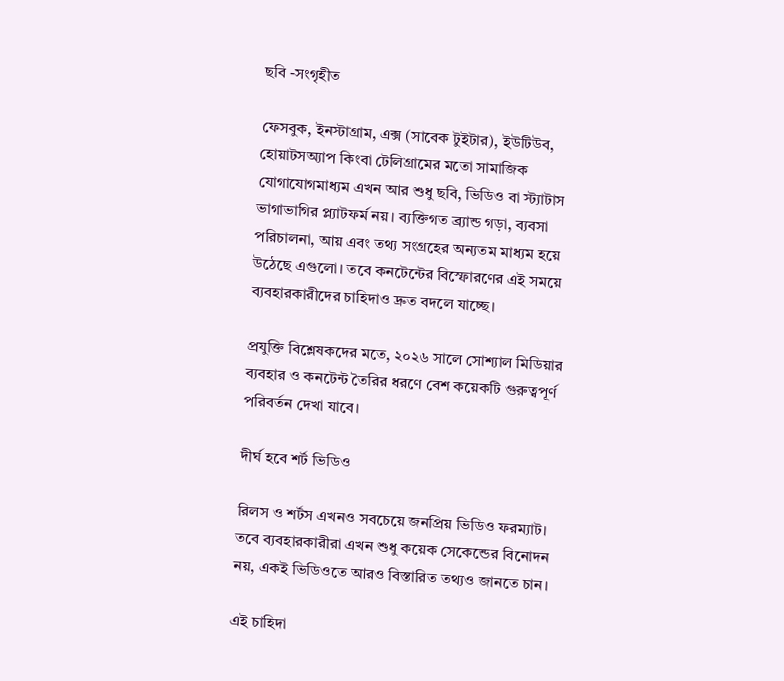ছবি -সংগৃহীত

ফেসবুক, ইনস্টাগ্রাম, এক্স (সাবেক টুইটার), ইউটিউব, হোয়াটসঅ্যাপ কিংবা টেলিগ্রামের মতো সামাজিক যোগাযোগমাধ্যম এখন আর শুধু ছবি, ভিডিও বা স্ট্যাটাস ভাগাভাগির প্ল্যাটফর্ম নয়। ব্যক্তিগত ব্র্যান্ড গড়া, ব্যবসা পরিচালনা, আয় এবং তথ্য সংগ্রহের অন্যতম মাধ্যম হয়ে উঠেছে এগুলো। তবে কনটেন্টের বিস্ফোরণের এই সময়ে ব্যবহারকারীদের চাহিদাও দ্রুত বদলে যাচ্ছে।

প্রযুক্তি বিশ্লেষকদের মতে, ২০২৬ সালে সোশ্যাল মিডিয়ার ব্যবহার ও কনটেন্ট তৈরির ধরণে বেশ কয়েকটি গুরুত্বপূর্ণ পরিবর্তন দেখা যাবে।

দীর্ঘ হবে শর্ট ভিডিও

রিলস ও শর্টস এখনও সবচেয়ে জনপ্রিয় ভিডিও ফরম্যাট। তবে ব্যবহারকারীরা এখন শুধু কয়েক সেকেন্ডের বিনোদন নয়, একই ভিডিওতে আরও বিস্তারিত তথ্যও জানতে চান।

এই চাহিদা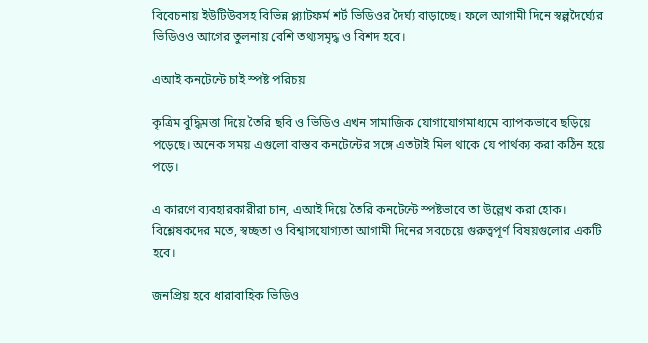বিবেচনায় ইউটিউবসহ বিভিন্ন প্ল্যাটফর্ম শর্ট ভিডিওর দৈর্ঘ্য বাড়াচ্ছে। ফলে আগামী দিনে স্বল্পদৈর্ঘ্যের ভিডিওও আগের তুলনায় বেশি তথ্যসমৃদ্ধ ও বিশদ হবে।

এআই কনটেন্টে চাই স্পষ্ট পরিচয়

কৃত্রিম বুদ্ধিমত্তা দিয়ে তৈরি ছবি ও ভিডিও এখন সামাজিক যোগাযোগমাধ্যমে ব্যাপকভাবে ছড়িয়ে পড়েছে। অনেক সময় এগুলো বাস্তব কনটেন্টের সঙ্গে এতটাই মিল থাকে যে পার্থক্য করা কঠিন হয়ে পড়ে।

এ কারণে ব্যবহারকারীরা চান, এআই দিয়ে তৈরি কনটেন্টে স্পষ্টভাবে তা উল্লেখ করা হোক। বিশ্লেষকদের মতে, স্বচ্ছতা ও বিশ্বাসযোগ্যতা আগামী দিনের সবচেয়ে গুরুত্বপূর্ণ বিষয়গুলোর একটি হবে।

জনপ্রিয় হবে ধারাবাহিক ভিডিও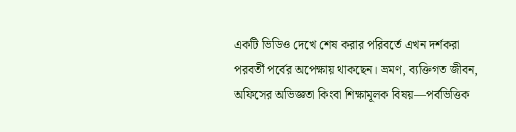একটি ভিডিও দেখে শেষ করার পরিবর্তে এখন দর্শকরা পরবর্তী পর্বের অপেক্ষায় থাকছেন। ভ্রমণ, ব্যক্তিগত জীবন, অফিসের অভিজ্ঞতা কিংবা শিক্ষামূলক বিষয়—পর্বভিত্তিক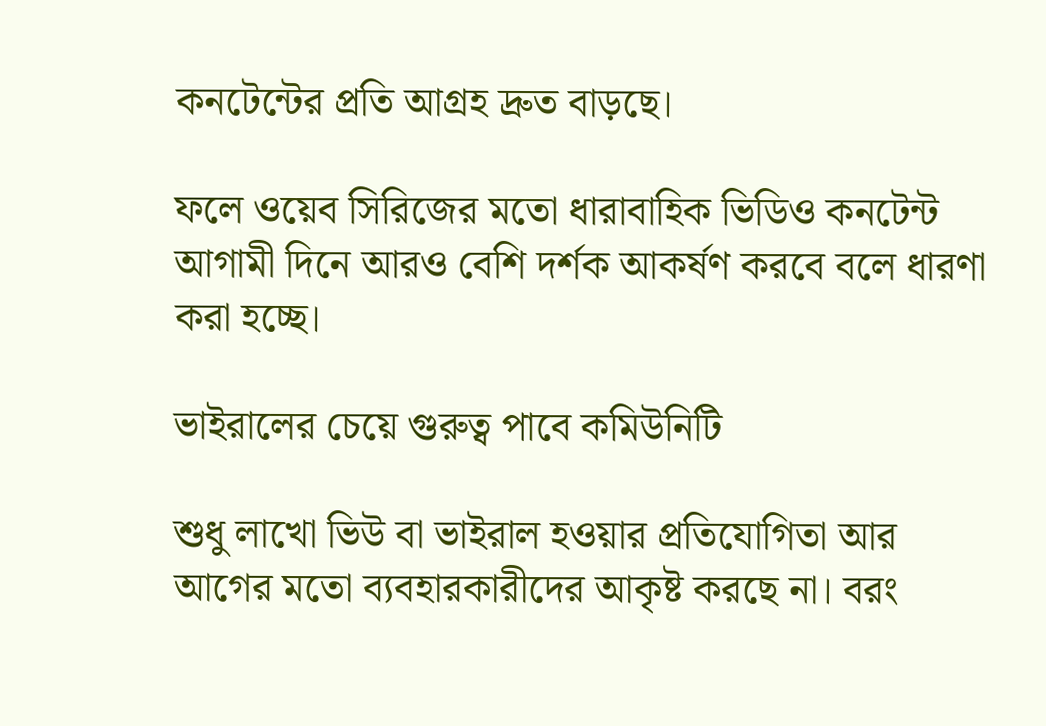কনটেন্টের প্রতি আগ্রহ দ্রুত বাড়ছে।

ফলে ওয়েব সিরিজের মতো ধারাবাহিক ভিডিও কনটেন্ট আগামী দিনে আরও বেশি দর্শক আকর্ষণ করবে বলে ধারণা করা হচ্ছে।

ভাইরালের চেয়ে গুরুত্ব পাবে কমিউনিটি

শুধু লাখো ভিউ বা ভাইরাল হওয়ার প্রতিযোগিতা আর আগের মতো ব্যবহারকারীদের আকৃষ্ট করছে না। বরং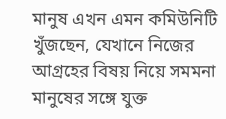মানুষ এখন এমন কমিউনিটি খুঁজছেন, যেখানে নিজের আগ্রহের বিষয় নিয়ে সমমনা মানুষের সঙ্গে যুক্ত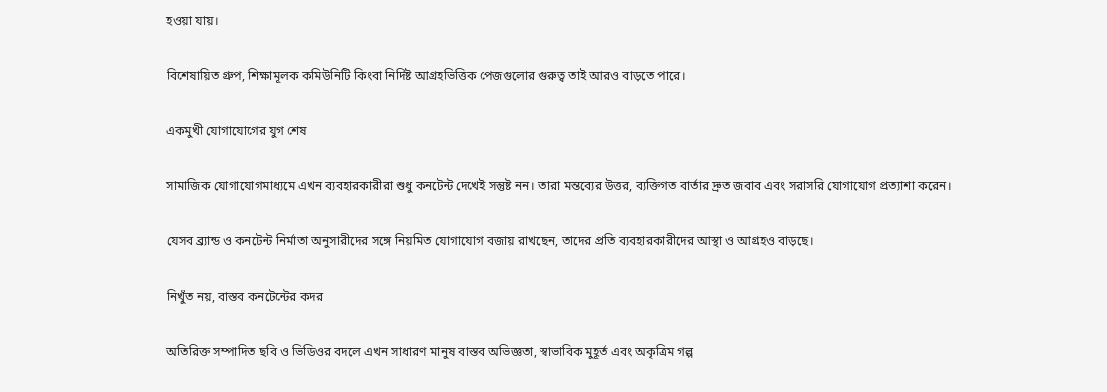হওয়া যায়।

বিশেষায়িত গ্রুপ, শিক্ষামূলক কমিউনিটি কিংবা নির্দিষ্ট আগ্রহভিত্তিক পেজগুলোর গুরুত্ব তাই আরও বাড়তে পারে।

একমুখী যোগাযোগের যুগ শেষ

সামাজিক যোগাযোগমাধ্যমে এখন ব্যবহারকারীরা শুধু কনটেন্ট দেখেই সন্তুষ্ট নন। তারা মন্তব্যের উত্তর, ব্যক্তিগত বার্তার দ্রুত জবাব এবং সরাসরি যোগাযোগ প্রত্যাশা করেন।

যেসব ব্র্যান্ড ও কনটেন্ট নির্মাতা অনুসারীদের সঙ্গে নিয়মিত যোগাযোগ বজায় রাখছেন, তাদের প্রতি ব্যবহারকারীদের আস্থা ও আগ্রহও বাড়ছে।

নিখুঁত নয়, বাস্তব কনটেন্টের কদর

অতিরিক্ত সম্পাদিত ছবি ও ভিডিওর বদলে এখন সাধারণ মানুষ বাস্তব অভিজ্ঞতা, স্বাভাবিক মুহূর্ত এবং অকৃত্রিম গল্প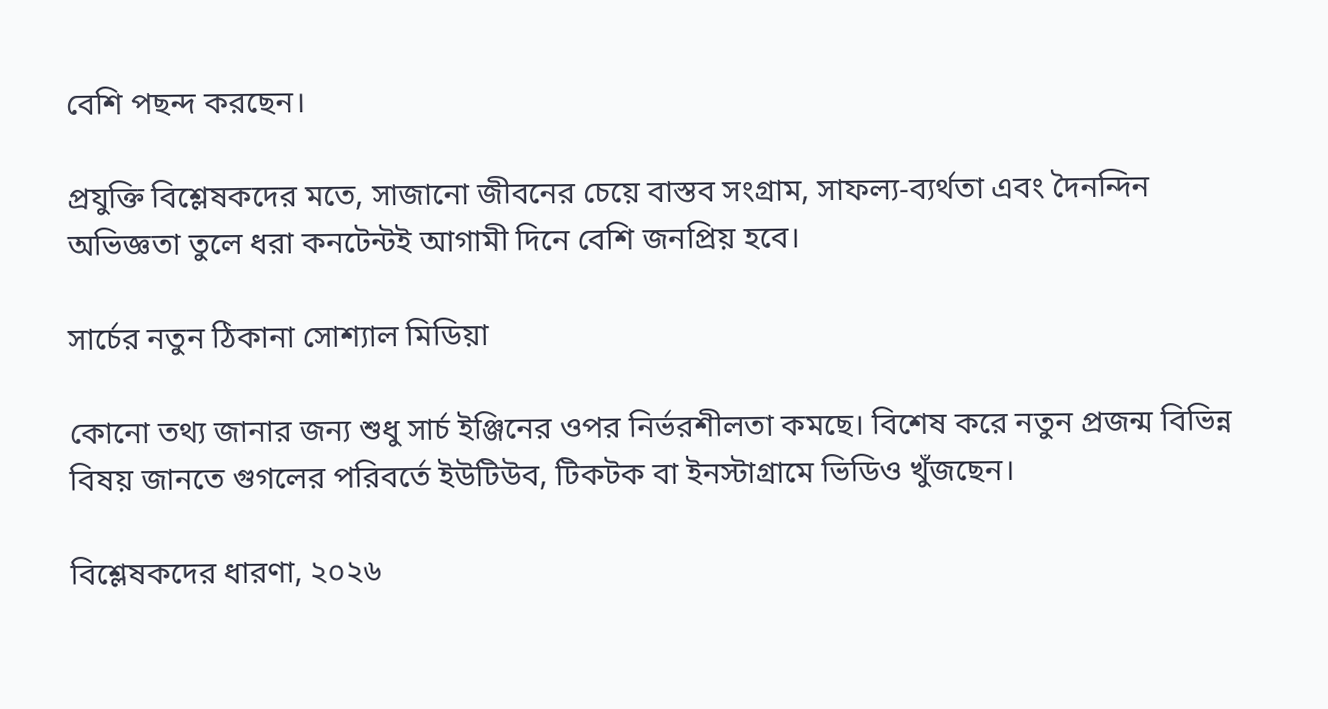বেশি পছন্দ করছেন।

প্রযুক্তি বিশ্লেষকদের মতে, সাজানো জীবনের চেয়ে বাস্তব সংগ্রাম, সাফল্য-ব্যর্থতা এবং দৈনন্দিন অভিজ্ঞতা তুলে ধরা কনটেন্টই আগামী দিনে বেশি জনপ্রিয় হবে।

সার্চের নতুন ঠিকানা সোশ্যাল মিডিয়া

কোনো তথ্য জানার জন্য শুধু সার্চ ইঞ্জিনের ওপর নির্ভরশীলতা কমছে। বিশেষ করে নতুন প্রজন্ম বিভিন্ন বিষয় জানতে গুগলের পরিবর্তে ইউটিউব, টিকটক বা ইনস্টাগ্রামে ভিডিও খুঁজছেন।

বিশ্লেষকদের ধারণা, ২০২৬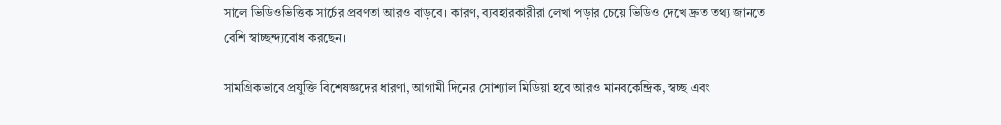সালে ভিডিওভিত্তিক সার্চের প্রবণতা আরও বাড়বে। কারণ, ব্যবহারকারীরা লেখা পড়ার চেয়ে ভিডিও দেখে দ্রুত তথ্য জানতে বেশি স্বাচ্ছন্দ্যবোধ করছেন।

সামগ্রিকভাবে প্রযুক্তি বিশেষজ্ঞদের ধারণা, আগামী দিনের সোশ্যাল মিডিয়া হবে আরও মানবকেন্দ্রিক, স্বচ্ছ এবং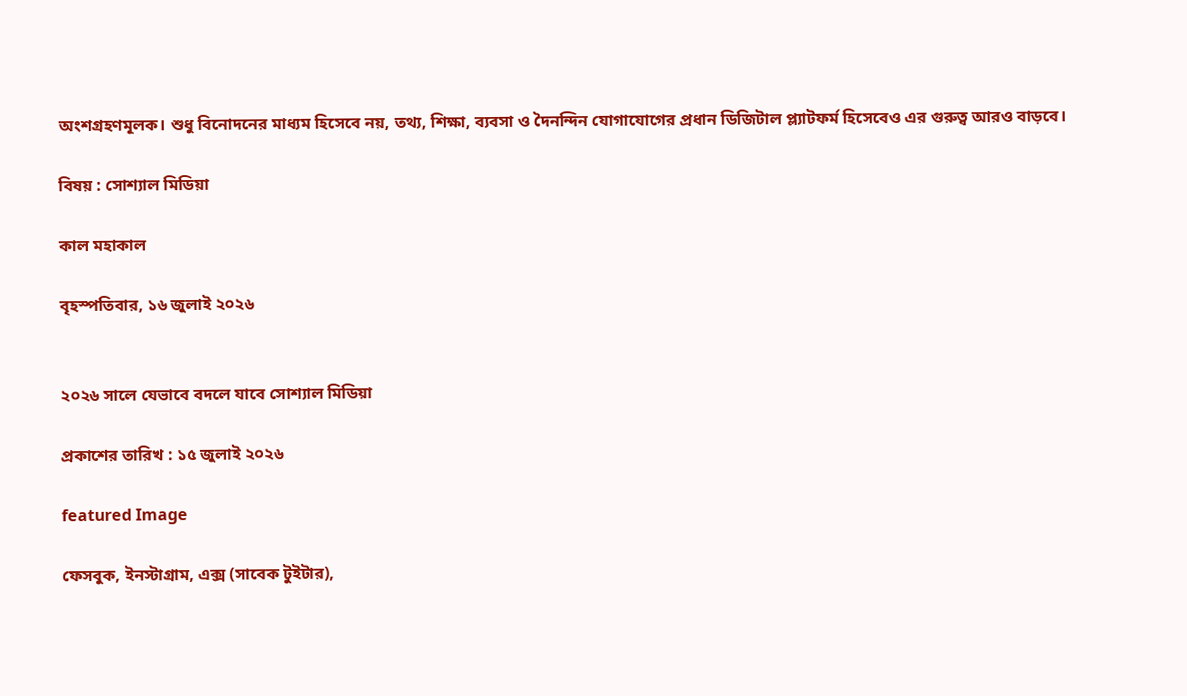অংশগ্রহণমূলক। শুধু বিনোদনের মাধ্যম হিসেবে নয়, তথ্য, শিক্ষা, ব্যবসা ও দৈনন্দিন যোগাযোগের প্রধান ডিজিটাল প্ল্যাটফর্ম হিসেবেও এর গুরুত্ব আরও বাড়বে।

বিষয় : সোশ্যাল মিডিয়া

কাল মহাকাল

বৃহস্পতিবার, ১৬ জুলাই ২০২৬


২০২৬ সালে যেভাবে বদলে যাবে সোশ্যাল মিডিয়া

প্রকাশের তারিখ : ১৫ জুলাই ২০২৬

featured Image

ফেসবুক, ইনস্টাগ্রাম, এক্স (সাবেক টুইটার),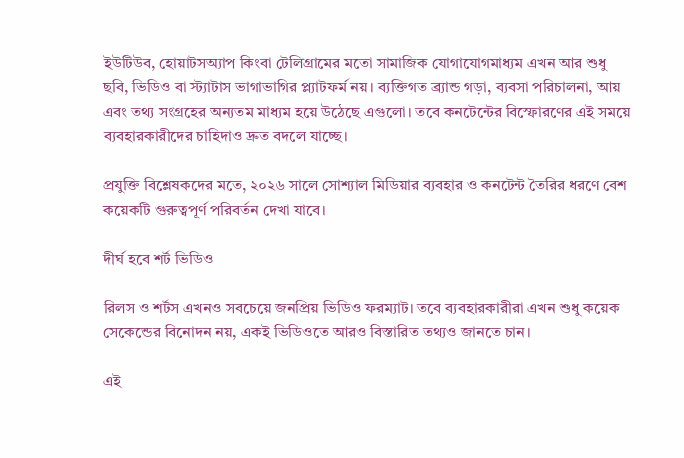ইউটিউব, হোয়াটসঅ্যাপ কিংবা টেলিগ্রামের মতো সামাজিক যোগাযোগমাধ্যম এখন আর শুধু ছবি, ভিডিও বা স্ট্যাটাস ভাগাভাগির প্ল্যাটফর্ম নয়। ব্যক্তিগত ব্র্যান্ড গড়া, ব্যবসা পরিচালনা, আয় এবং তথ্য সংগ্রহের অন্যতম মাধ্যম হয়ে উঠেছে এগুলো। তবে কনটেন্টের বিস্ফোরণের এই সময়ে ব্যবহারকারীদের চাহিদাও দ্রুত বদলে যাচ্ছে।

প্রযুক্তি বিশ্লেষকদের মতে, ২০২৬ সালে সোশ্যাল মিডিয়ার ব্যবহার ও কনটেন্ট তৈরির ধরণে বেশ কয়েকটি গুরুত্বপূর্ণ পরিবর্তন দেখা যাবে।

দীর্ঘ হবে শর্ট ভিডিও

রিলস ও শর্টস এখনও সবচেয়ে জনপ্রিয় ভিডিও ফরম্যাট। তবে ব্যবহারকারীরা এখন শুধু কয়েক সেকেন্ডের বিনোদন নয়, একই ভিডিওতে আরও বিস্তারিত তথ্যও জানতে চান।

এই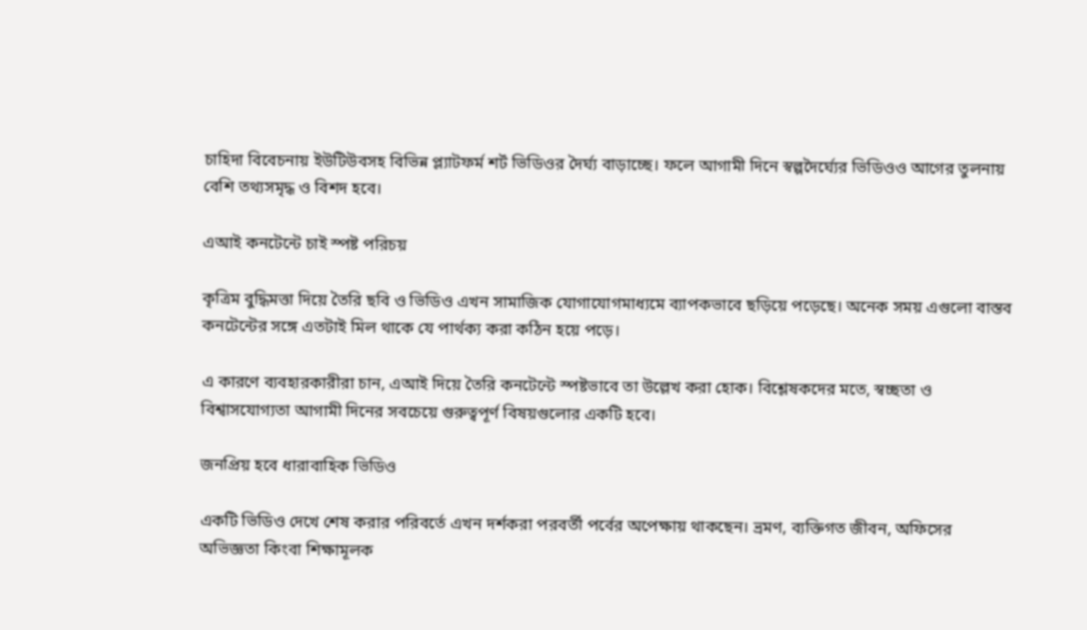চাহিদা বিবেচনায় ইউটিউবসহ বিভিন্ন প্ল্যাটফর্ম শর্ট ভিডিওর দৈর্ঘ্য বাড়াচ্ছে। ফলে আগামী দিনে স্বল্পদৈর্ঘ্যের ভিডিওও আগের তুলনায় বেশি তথ্যসমৃদ্ধ ও বিশদ হবে।

এআই কনটেন্টে চাই স্পষ্ট পরিচয়

কৃত্রিম বুদ্ধিমত্তা দিয়ে তৈরি ছবি ও ভিডিও এখন সামাজিক যোগাযোগমাধ্যমে ব্যাপকভাবে ছড়িয়ে পড়েছে। অনেক সময় এগুলো বাস্তব কনটেন্টের সঙ্গে এতটাই মিল থাকে যে পার্থক্য করা কঠিন হয়ে পড়ে।

এ কারণে ব্যবহারকারীরা চান, এআই দিয়ে তৈরি কনটেন্টে স্পষ্টভাবে তা উল্লেখ করা হোক। বিশ্লেষকদের মতে, স্বচ্ছতা ও বিশ্বাসযোগ্যতা আগামী দিনের সবচেয়ে গুরুত্বপূর্ণ বিষয়গুলোর একটি হবে।

জনপ্রিয় হবে ধারাবাহিক ভিডিও

একটি ভিডিও দেখে শেষ করার পরিবর্তে এখন দর্শকরা পরবর্তী পর্বের অপেক্ষায় থাকছেন। ভ্রমণ, ব্যক্তিগত জীবন, অফিসের অভিজ্ঞতা কিংবা শিক্ষামূলক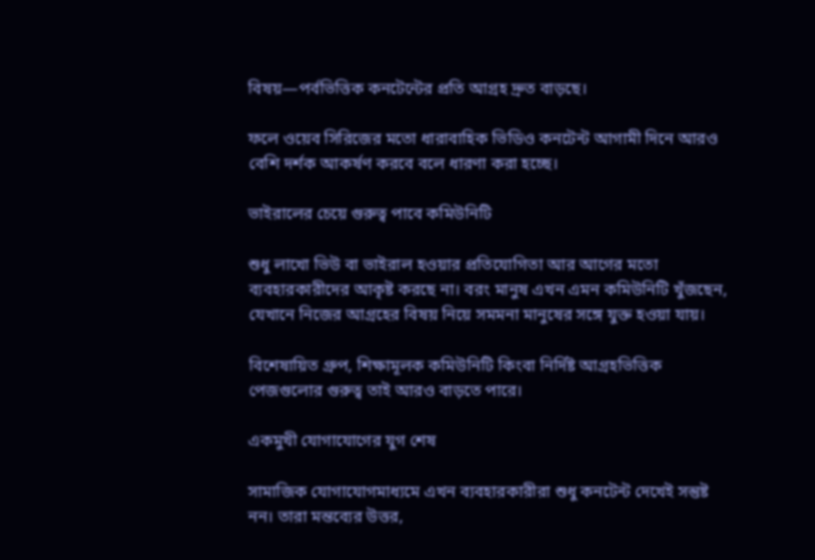বিষয়—পর্বভিত্তিক কনটেন্টের প্রতি আগ্রহ দ্রুত বাড়ছে।

ফলে ওয়েব সিরিজের মতো ধারাবাহিক ভিডিও কনটেন্ট আগামী দিনে আরও বেশি দর্শক আকর্ষণ করবে বলে ধারণা করা হচ্ছে।

ভাইরালের চেয়ে গুরুত্ব পাবে কমিউনিটি

শুধু লাখো ভিউ বা ভাইরাল হওয়ার প্রতিযোগিতা আর আগের মতো ব্যবহারকারীদের আকৃষ্ট করছে না। বরং মানুষ এখন এমন কমিউনিটি খুঁজছেন, যেখানে নিজের আগ্রহের বিষয় নিয়ে সমমনা মানুষের সঙ্গে যুক্ত হওয়া যায়।

বিশেষায়িত গ্রুপ, শিক্ষামূলক কমিউনিটি কিংবা নির্দিষ্ট আগ্রহভিত্তিক পেজগুলোর গুরুত্ব তাই আরও বাড়তে পারে।

একমুখী যোগাযোগের যুগ শেষ

সামাজিক যোগাযোগমাধ্যমে এখন ব্যবহারকারীরা শুধু কনটেন্ট দেখেই সন্তুষ্ট নন। তারা মন্তব্যের উত্তর,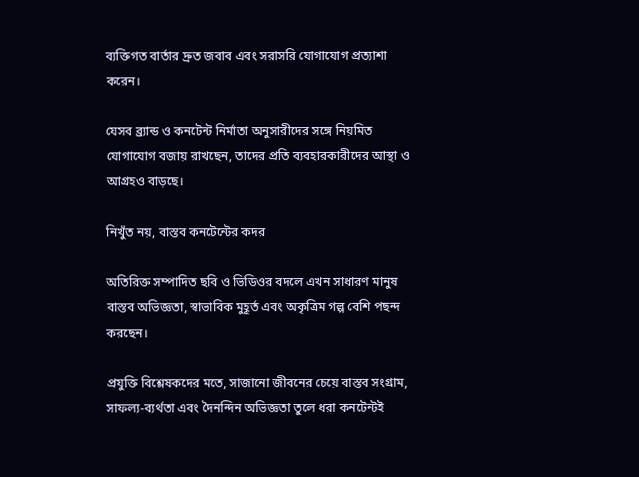ব্যক্তিগত বার্তার দ্রুত জবাব এবং সরাসরি যোগাযোগ প্রত্যাশা করেন।

যেসব ব্র্যান্ড ও কনটেন্ট নির্মাতা অনুসারীদের সঙ্গে নিয়মিত যোগাযোগ বজায় রাখছেন, তাদের প্রতি ব্যবহারকারীদের আস্থা ও আগ্রহও বাড়ছে।

নিখুঁত নয়, বাস্তব কনটেন্টের কদর

অতিরিক্ত সম্পাদিত ছবি ও ভিডিওর বদলে এখন সাধারণ মানুষ বাস্তব অভিজ্ঞতা, স্বাভাবিক মুহূর্ত এবং অকৃত্রিম গল্প বেশি পছন্দ করছেন।

প্রযুক্তি বিশ্লেষকদের মতে, সাজানো জীবনের চেয়ে বাস্তব সংগ্রাম, সাফল্য-ব্যর্থতা এবং দৈনন্দিন অভিজ্ঞতা তুলে ধরা কনটেন্টই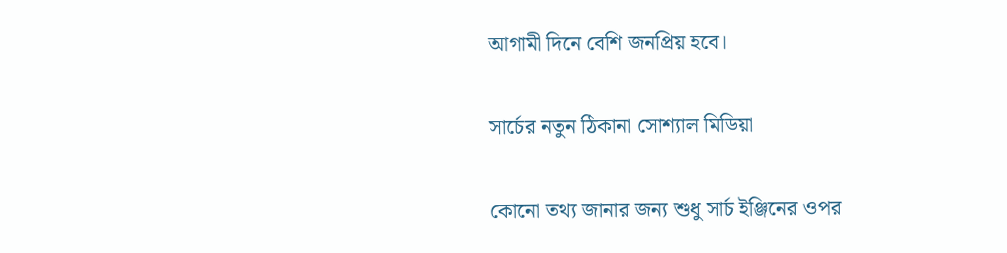আগামী দিনে বেশি জনপ্রিয় হবে।

সার্চের নতুন ঠিকানা সোশ্যাল মিডিয়া

কোনো তথ্য জানার জন্য শুধু সার্চ ইঞ্জিনের ওপর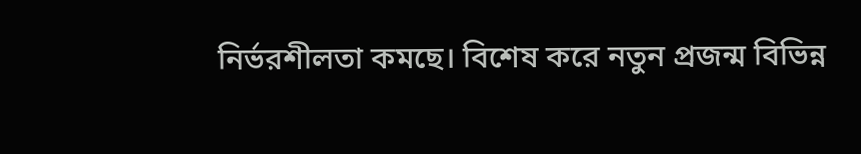নির্ভরশীলতা কমছে। বিশেষ করে নতুন প্রজন্ম বিভিন্ন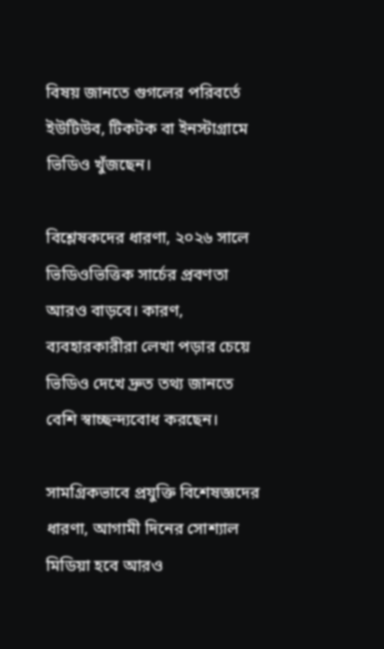বিষয় জানতে গুগলের পরিবর্তে ইউটিউব, টিকটক বা ইনস্টাগ্রামে ভিডিও খুঁজছেন।

বিশ্লেষকদের ধারণা, ২০২৬ সালে ভিডিওভিত্তিক সার্চের প্রবণতা আরও বাড়বে। কারণ, ব্যবহারকারীরা লেখা পড়ার চেয়ে ভিডিও দেখে দ্রুত তথ্য জানতে বেশি স্বাচ্ছন্দ্যবোধ করছেন।

সামগ্রিকভাবে প্রযুক্তি বিশেষজ্ঞদের ধারণা, আগামী দিনের সোশ্যাল মিডিয়া হবে আরও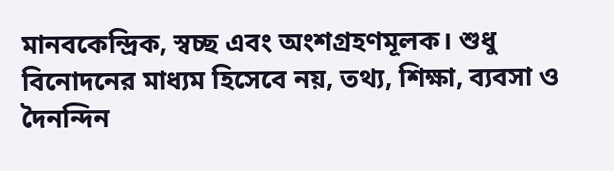মানবকেন্দ্রিক, স্বচ্ছ এবং অংশগ্রহণমূলক। শুধু বিনোদনের মাধ্যম হিসেবে নয়, তথ্য, শিক্ষা, ব্যবসা ও দৈনন্দিন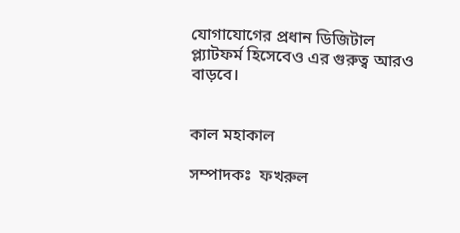যোগাযোগের প্রধান ডিজিটাল প্ল্যাটফর্ম হিসেবেও এর গুরুত্ব আরও বাড়বে।


কাল মহাকাল

সম্পাদকঃ  ফখরুল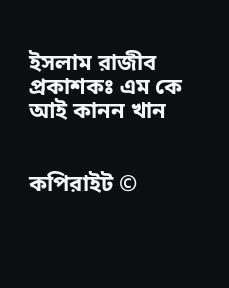ইসলাম রাজীব
প্রকাশকঃ এম কে আই কানন খান


কপিরাইট ©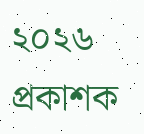২০২৬ প্রকাশক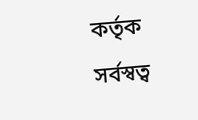কর্তৃক সর্বস্বত্ব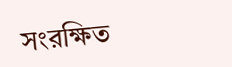সংরক্ষিত